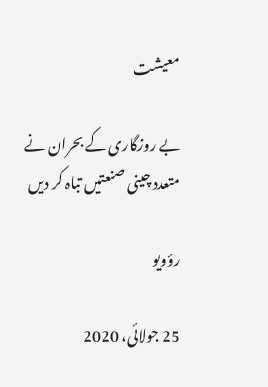معیشت

بے روزگاری کے بحران نے متعدد چینی صنعتیں تباہ کر دیں

رؤویو

25 جولائی، 2020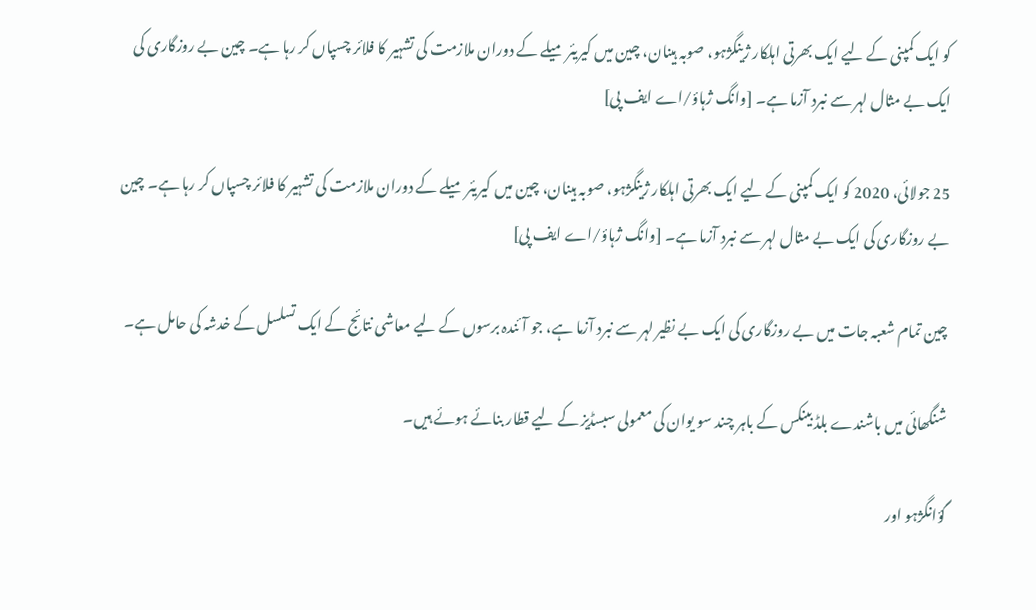کو ایک کمپنی کے لیے ایک بھرتی اہلکار ژینگژہو، صوبہ ہینان، چین میں کیریئر میلے کے دوران ملازمت کی تشہیر کا فلائر چسپاں کر رہا ہے۔ چین بے روزگاری کی ایک بے مثال لہر سے نبرد آزما ہے۔ [وانگ ژہاؤ/اے ایف پی]

25 جولائی، 2020 کو ایک کمپنی کے لیے ایک بھرتی اہلکار ژینگژہو، صوبہ ہینان، چین میں کیریئر میلے کے دوران ملازمت کی تشہیر کا فلائر چسپاں کر رہا ہے۔ چین بے روزگاری کی ایک بے مثال لہر سے نبرد آزما ہے۔ [وانگ ژہاؤ/اے ایف پی]

چین تمام شعبہ جات میں بے روزگاری کی ایک بے نظیر لہر سے نبرد آزما ہے، جو آئندہ برسوں کے لیے معاشی نتائج کے ایک تسلسل کے خدشہ کی حامل ہے۔

شنگھائی میں باشندے بلڈ بینکس کے باہر چند سو یوان کی معمولی سبسڈیز کے لیے قطار بنائے ہوئے ہیں۔

گؤانگژہو اور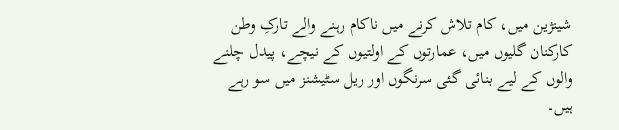شینژین میں، کام تلاش کرنے میں ناکام رہنے والے تارکِ وطن کارکنان گلیوں میں، عمارتوں کے اولتیوں کے نیچے، پیدل چلنے والوں کے لیے بنائی گئی سرنگوں اور ریل سٹیشنز میں سو رہے ہیں۔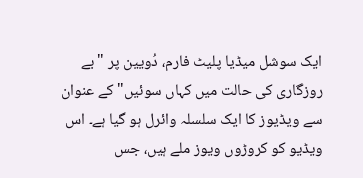ایک سوشل میڈیا پلیٹ فارم، دُویین پر "بے روزگاری کی حالت میں کہاں سوئیں" کے عنوان سے ویڈیوز کا ایک سلسلہ وائرل ہو گیا ہے۔ اس ویڈیو کو کروڑوں ویوز ملے ہیں، جس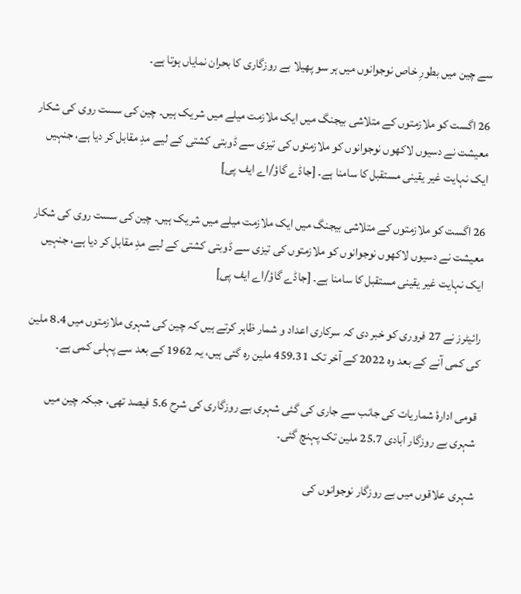سے چین میں بطورِ خاص نوجوانوں میں ہر سو پھیلا بے روزگاری کا بحران نمایاں ہوتا ہے۔

26 اگست کو ملازمتوں کے متلاشی بیجنگ میں ایک ملازمت میلے میں شریک ہیں۔ چین کی سست روی کی شکار معیشت نے دسیوں لاکھوں نوجوانوں کو ملازمتوں کی تیزی سے ڈوبتی کشتی کے لیے مدِ مقابل کر دیا ہے، جنہیں ایک نہایت غیر یقینی مستقبل کا سامنا ہے۔ [جاڈے گاؤ/اے ایف پی]

26 اگست کو ملازمتوں کے متلاشی بیجنگ میں ایک ملازمت میلے میں شریک ہیں۔ چین کی سست روی کی شکار معیشت نے دسیوں لاکھوں نوجوانوں کو ملازمتوں کی تیزی سے ڈوبتی کشتی کے لیے مدِ مقابل کر دیا ہے، جنہیں ایک نہایت غیر یقینی مستقبل کا سامنا ہے۔ [جاڈے گاؤ/اے ایف پی]

رائیٹرز نے 27 فروری کو خبر دی کہ سرکاری اعداد و شمار ظاہر کرتے ہیں کہ چین کی شہری ملازمتوں میں 8.4 ملین کی کمی آنے کے بعد وہ 2022 کے آخر تک 459.31 ملین رہ گئی ہیں، یہ 1962 کے بعد سے پہلی کمی ہے۔

قومی ادارۂ شماریات کی جانب سے جاری کی گئی شہری بے روزگاری کی شرح 5.6 فیصد تھی، جبکہ چین میں شہری بے روزگار آبادی 25.7 ملین تک پہنچ گئی۔

شہری علاقوں میں بے روزگار نوجوانوں کی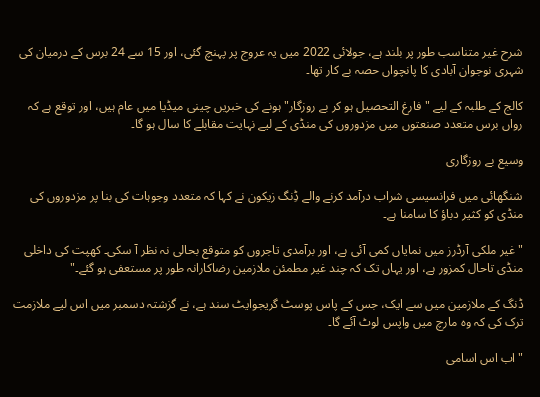شرح غیر متناسب طور پر بلند ہے، جولائی 2022 میں یہ عروج پر پہنچ گئی، اور 15 سے 24 برس کے درمیان کی شہری نوجوان آبادی کا پانچواں حصہ بے کار تھا۔

کالج کے طلبہ کے لیے "فارغ التحصیل ہو کر بے روزگار" ہونے کی خبریں چینی میڈیا میں عام ہیں، اور توقع ہے کہ رواں برس متعدد صنعتوں میں مزدوروں کی منڈی کے لیے نہایت مقابلے کا سال ہو گا۔

وسیع بے روزگاری

شنگھائی میں فرانسیسی شراب درآمد کرنے والے ڈِنگ زیکون نے کہا کہ متعدد وجوہات کی بنا پر مزدوروں کی منڈی کو کثیر دباؤ کا سامنا ہے۔

"غیر ملکی آرڈرز میں نمایاں کمی آئی ہے، اور برآمدی تاجروں کو متوقع بحالی نہ نظر آ سکی۔ کھپت کی داخلی منڈی تاحال کمزور ہے، اور یہاں تک کہ چند غیر مطمئن ملازمین رضاکارانہ طور پر مستعفی ہو گئے۔"

ڈنگ کے ملازمین میں سے ایک، جس کے پاس پوسٹ گریجوایٹ سند ہے، نے گزشتہ دسمبر میں اس لیے ملازمت ترک کی کہ وہ مارچ میں واپس لوٹ آئے گا۔

"اب اس اسامی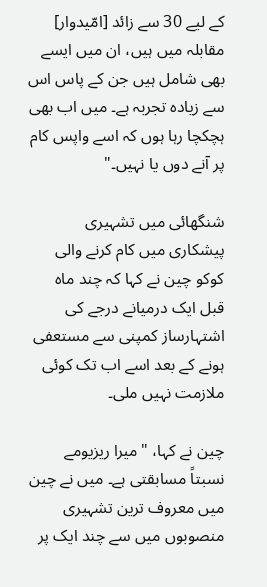کے لیے 30 سے زائد [امّیدوار] مقابلہ میں ہیں، ان میں ایسے بھی شامل ہیں جن کے پاس اس سے زیادہ تجربہ ہے۔ میں اب بھی ہچکچا رہا ہوں کہ اسے واپس کام پر آنے دوں یا نہیں۔"

شنگھائی میں تشہیری پیشکاری میں کام کرنے والی کوکو چین نے کہا کہ چند ماہ قبل ایک درمیانے درجے کی اشتہارساز کمپنی سے مستعفی ہونے کے بعد اسے اب تک کوئی ملازمت نہیں ملی۔

چین نے کہا، "میرا ریزیومے نسبتاً مسابقتی ہے۔ میں نے چین میں معروف ترین تشہیری منصوبوں میں سے چند ایک پر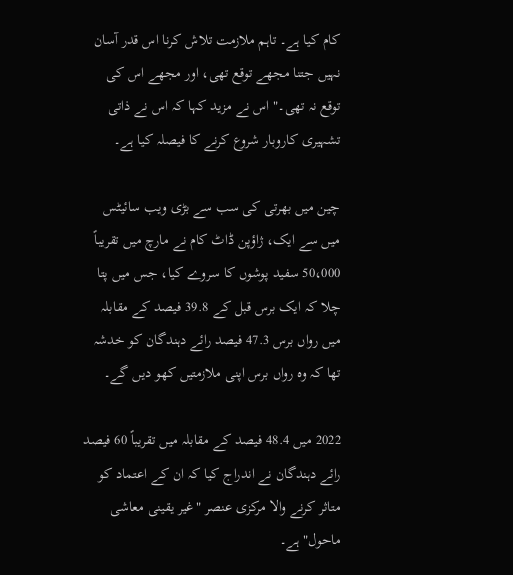کام کیا ہے۔ تاہم ملازمت تلاش کرنا اس قدر آسان نہیں جتنا مجھے توقع تھی، اور مجھے اس کی توقع نہ تھی۔" اس نے مزید کہا کہ اس نے ذاتی تشہیری کاروبار شروع کرنے کا فیصلہ کیا ہے۔

چین میں بھرتی کی سب سے بڑی ویب سائیٹس میں سے ایک، ژاؤپن ڈاٹ کام نے مارچ میں تقریباً 50،000 سفید پوشوں کا سروے کیا، جس میں پتا چلا کہ ایک برس قبل کے 39.8 فیصد کے مقابلہ میں رواں برس 47.3 فیصد رائے دہندگان کو خدشہ تھا کہ وہ رواں برس اپنی ملازمتیں کھو دیں گے۔

2022 میں 48.4 فیصد کے مقابلہ میں تقریباً 60 فیصد رائے دہندگان نے اندراج کیا کہ ان کے اعتماد کو متاثر کرنے والا مرکزی عنصر "غیر یقینی معاشی ماحول" ہے۔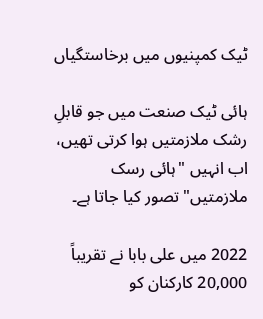ٹیک کمپنیوں میں برخاستگیاں

ہائی ٹیک صنعت میں جو قابلِ رشک ملازمتیں ہوا کرتی تھیں، اب انہیں "ہائی رسک ملازمتیں" تصور کیا جاتا ہے۔

2022 میں علی بابا نے تقریباً 20,000 کارکنان کو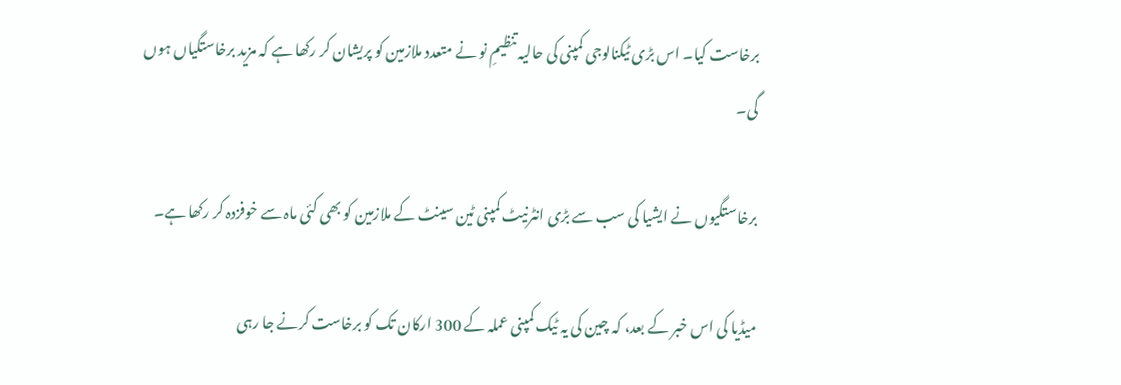برخاست کیا۔ اس بڑی ٹیکنالوجی کمپنی کی حالیہ تنظیمِ نو نے متعدد ملازمین کو پریشان کر رکھا ہے کہ مزید برخاستگیاں ہوں گی۔

برخاستگیوں نے ایشیا کی سب سے بڑی انٹرنیٹ کمپنی ٹین سینٹ کے ملازمین کو بھی کئی ماہ سے خوفزدہ کر رکھا ہے۔

میڈیا کی اس خبر کے بعد، کہ چین کی یہ ٹیک کمپنی عملہ کے 300 ارکان تک کو برخاست کرنے جا رہی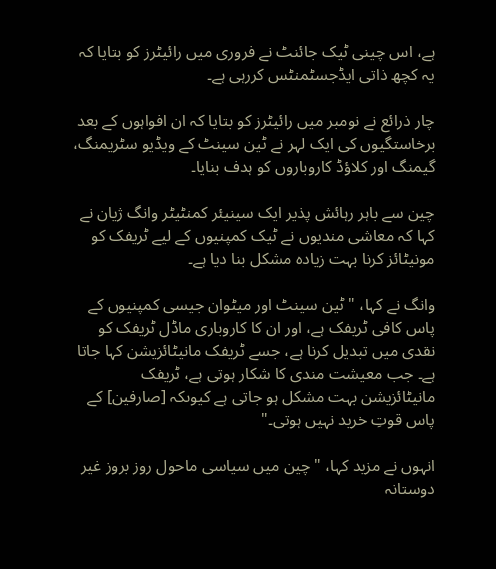ہے، اس چینی ٹیک جائنٹ نے فروری میں رائیٹرز کو بتایا کہ یہ کچھ ذاتی ایڈجسٹمنٹس کررہی ہے۔

چار ذرائع نے نومبر میں رائیٹرز کو بتایا کہ ان افواہوں کے بعد برخاستگیوں کی ایک لہر نے ٹین سینٹ کے ویڈیو سٹریمنگ، گیمنگ اور کلاؤڈ کاروباروں کو ہدف بنایا۔

چین سے باہر رہائش پذیر ایک سینیئر کمنٹیٹر وانگ ژیان نے کہا کہ معاشی مندیوں نے ٹیک کمپنیوں کے لیے ٹریفک کو مونیٹائز کرنا بہت زیادہ مشکل بنا دیا ہے۔

وانگ نے کہا، "ٹین سینٹ اور میٹوان جیسی کمپنیوں کے پاس کافی ٹریفک ہے، اور ان کا کاروباری ماڈل ٹریفک کو نقدی میں تبدیل کرنا ہے، جسے ٹریفک مانیٹائزیشن کہا جاتا ہے۔ جب معیشت مندی کا شکار ہوتی ہے، ٹریفک مانیٹائزیشن بہت مشکل ہو جاتی ہے کیوںکہ [صارفین] کے پاس قوتِ خرید نہیں ہوتی۔"

انہوں نے مزید کہا، "چین میں سیاسی ماحول روز بروز غیر دوستانہ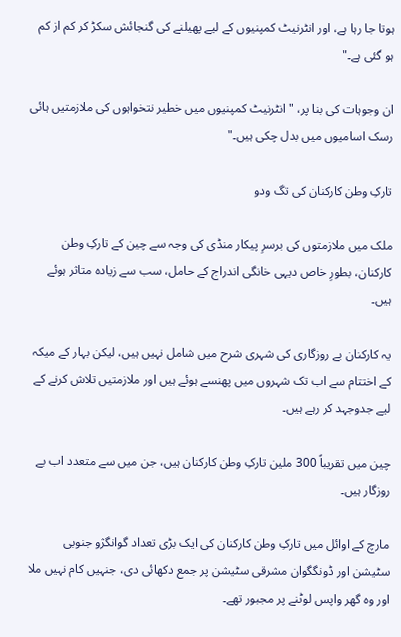ہوتا جا رہا ہے، اور انٹرنیٹ کمپنیوں کے لیے پھیلنے کی گنجائش سکڑ کر کم از کم ہو گئی ہے۔"

ان وجوہات کی بنا پر، "انٹرنیٹ کمپنیوں میں خطیر نتخواہوں کی ملازمتیں ہائی رسک اسامیوں میں بدل چکی ہیں۔"

تارکِ وطن کارکنان کی تگ ودو

ملک میں ملازمتوں کی برسرِ پیکار منڈی کی وجہ سے چین کے تارکِ وطن کارکنان، بطورِ خاص دیہی خانگی اندراج کے حامل، سب سے زیادہ متاثر ہوئے ہیں۔

یہ کارکنان بے روزگاری کی شہری شرح میں شامل نہیں ہیں، لیکن بہار کے میکہ کے اختتام سے اب تک شہروں میں پھنسے ہوئے ہیں اور ملازمتیں تلاش کرنے کے لیے جدوجہد کر رہے ہیں۔

چین میں تقریباً 300 ملین تارکِ وطن کارکنان ہیں، جن میں سے متعدد اب بے روزگار ہیں۔

مارچ کے اوائل میں تارکِ وطن کارکنان کی ایک بڑی تعداد گوانگژو جنوبی سٹیشن اور ڈونگگوان مشرقی سٹیشن پر جمع دکھائی دی، جنہیں کام نہیں ملا اور وہ گھر واپس لوٹنے پر مجبور تھے۔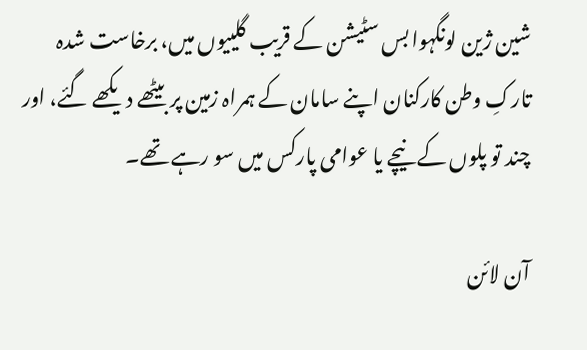شین ژین لونگہوا بس سٹیشن کے قریب گلییوں میں، برخاست شدہ تارکِ وطن کارکنان اپنے سامان کے ہمراہ زمین پر بیٹھے دیکھے گئے، اور چند تو پلوں کے نیچے یا عوامی پارکس میں سو رہے تھے۔

آن لائن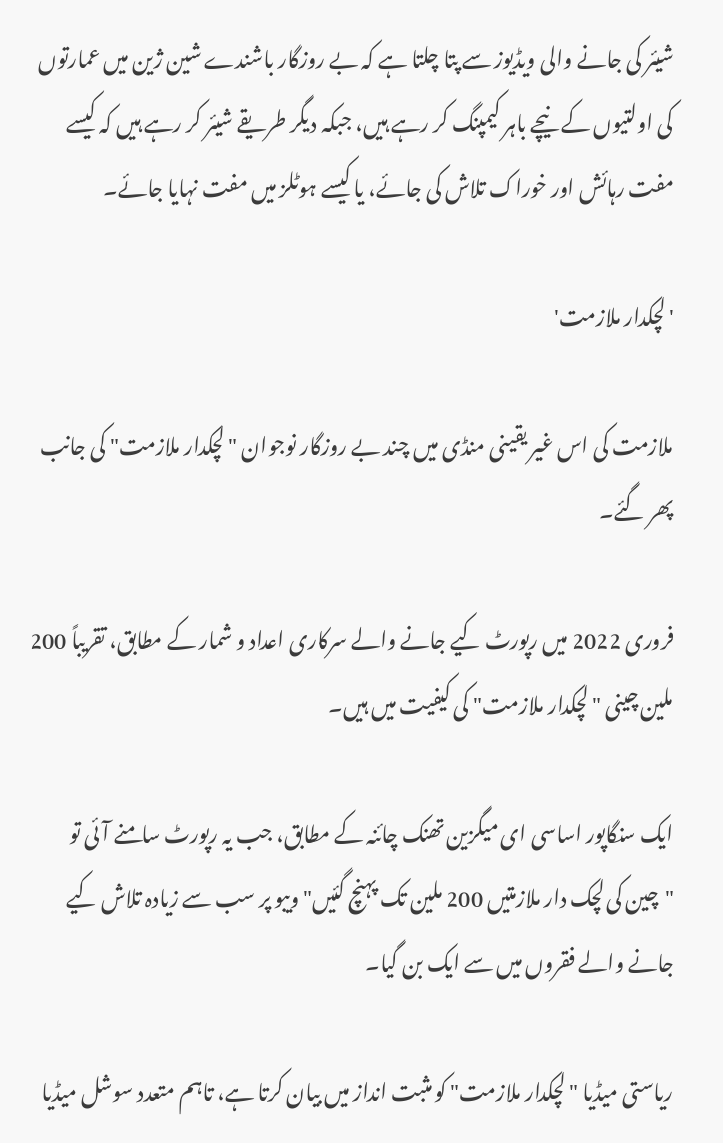شیئر کی جانے والی ویڈیوز سے پتا چلتا ہے کہ بے روزگار باشندے شین ژین میں عمارتوں کی اولتیوں کے نیچے باہر کیمپنگ کر رہے ہیں، جبکہ دیگر طریقے شیئر کر رہے ہیں کہ کیسے مفت رہائش اور خوراک تلاش کی جائے، یا کیسے ہوٹلز میں مفت نہایا جائے۔

'لچکدار ملازمت'

ملازمت کی اس غیر یقینی منڈی میں چند بے روزگار نوجوان "لچکدار ملازمت" کی جانب پھر گئے۔

فروری 2022 میں رپورٹ کیے جانے والے سرکاری اعداد و شمار کے مطابق، تقریباً 200 ملین چینی "لچکدار ملازمت" کی کیفیت میں ہیں۔

ایک سنگاپور اساسی ای میگزین تھنک چائنہ کے مطابق، جب یہ رپورٹ سامنے آئی تو "چین کی لچک دار ملازمتیں 200 ملین تک پہنچ گئیں" ویبو پر سب سے زیادہ تلاش کیے جانے والے فقروں میں سے ایک بن گیا۔

ریاستی میڈیا "لچکدار ملازمت" کو مثبت انداز میں بیان کرتا ہے، تاہم متعدد سوشل میڈیا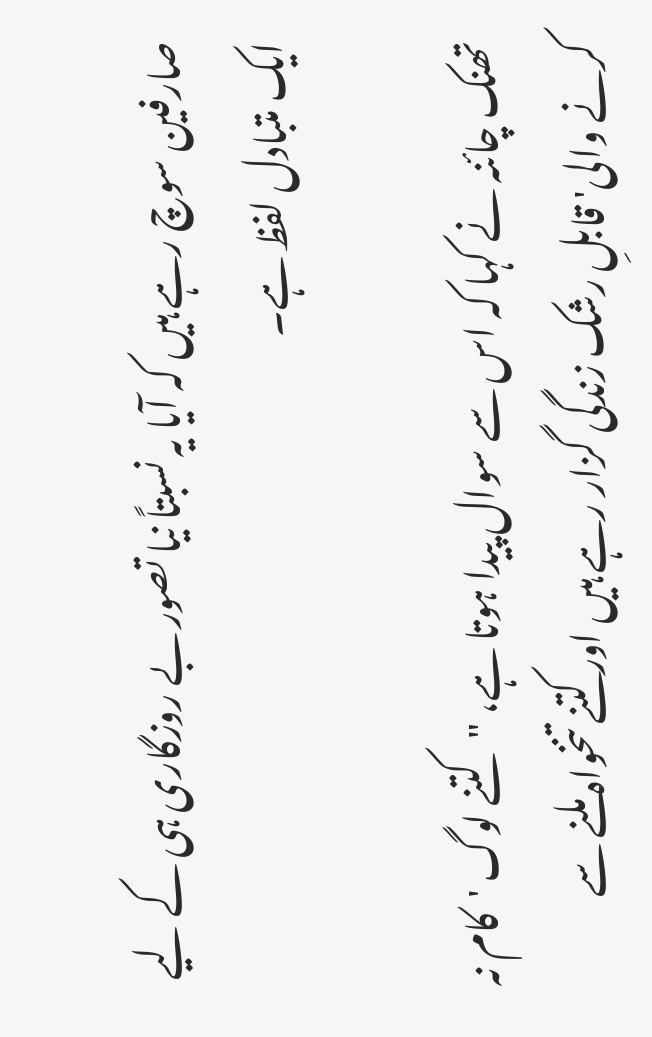صارفین سوچ رہے ہیں کہ آیا یہ نسبتاً نیا تصور بے روزگاری ہی کے لیے ایک متبادل لفظ ہے۔

تھنک چائنہ نے کہا کہ اس سے سوال پیدا ہوتا ہے، "کتنے لوگ 'کام نہ کرنے والی' قابلِ رشک زندگی گزار رہے ہیں اور کتنے تنخواہ ملنے سے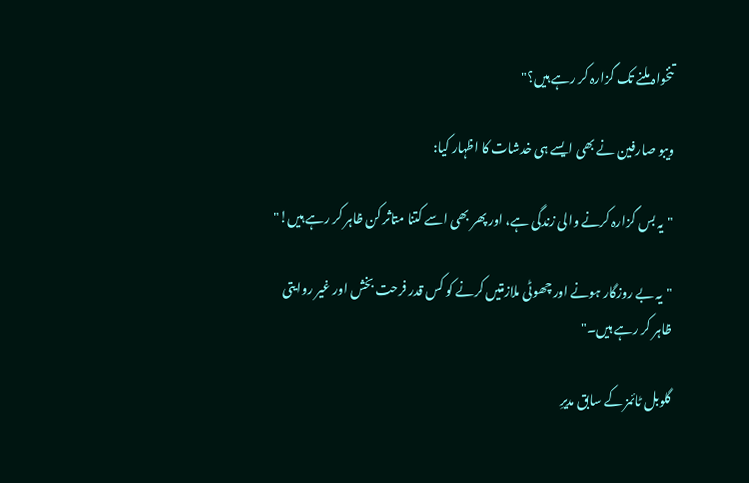تنخواہ ملنے تک گزارہ کر رہے ہیں؟"

ویبو صارفین نے بھی ایسے ہی خدشات کا اظہار کیا:

"یہ بس گزارہ کرنے والی زندگی ہے، اور پھر بھی اسے کتنا متاثر کن ظاہر کر رہے ہیں!"

"یہ بے روزگار ہونے اور چھوٹی ملازمتیں کرنے کو کس قدر فرحت بخش اور غیر روایتی ظاہر کر رہے ہیں۔"

گلوبل ٹائمز کے سابق مدیرِ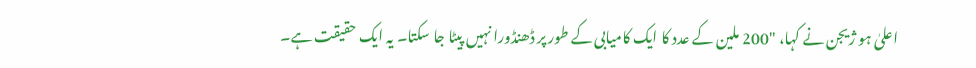اعلیٰ ہو ژیجن نے کہا، "200 ملین کے عدد کا ایک کامیابی کے طور پر ڈھنڈورا نہیں پیٹا جا سکتا۔ یہ ایک حقیقت ہے۔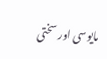مایوسی اور سختی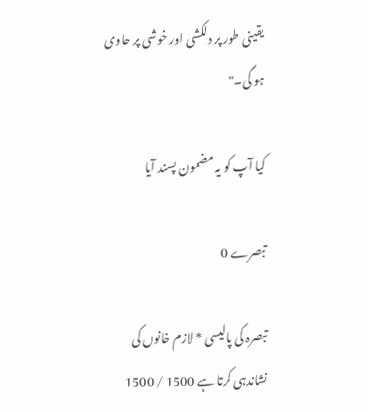یقینی طور پر دلکشی اور خوشی پر حاوی ہو گی۔"

کیا آپ کو یہ مضمون پسند آیا

تبصرے 0

تبصرہ کی پالیسی * لازم خانوں کی نشاندہی کرتا ہے 1500 / 1500